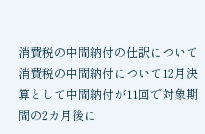消費税の中間納付の仕訳について
消費税の中間納付について12月決算として中間納付が11回で対象期間の2カ月後に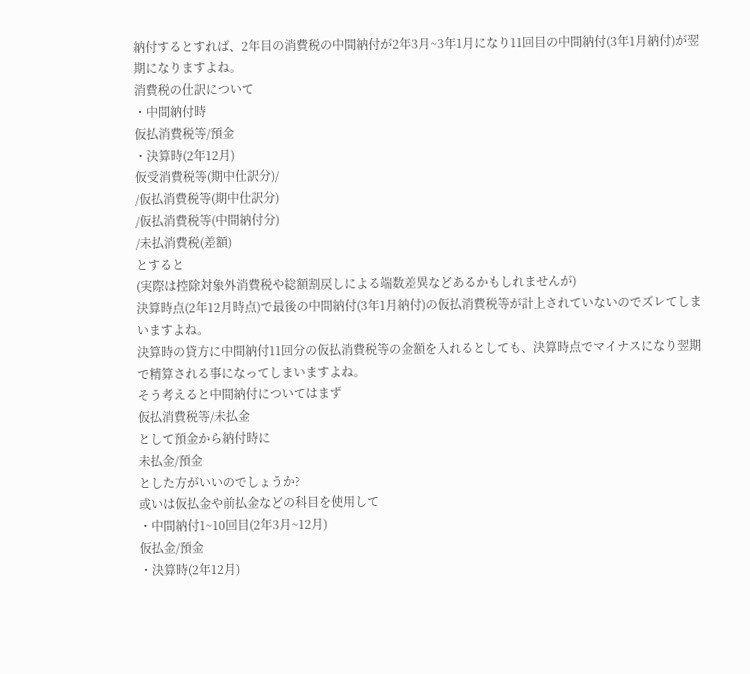納付するとすれば、2年目の消費税の中間納付が2年3月~3年1月になり11回目の中間納付(3年1月納付)が翌期になりますよね。
消費税の仕訳について
・中間納付時
仮払消費税等/預金
・決算時(2年12月)
仮受消費税等(期中仕訳分)/
/仮払消費税等(期中仕訳分)
/仮払消費税等(中間納付分)
/未払消費税(差額)
とすると
(実際は控除対象外消費税や総額割戻しによる端数差異などあるかもしれませんが)
決算時点(2年12月時点)で最後の中間納付(3年1月納付)の仮払消費税等が計上されていないのでズレてしまいますよね。
決算時の貸方に中間納付11回分の仮払消費税等の金額を入れるとしても、決算時点でマイナスになり翌期で精算される事になってしまいますよね。
そう考えると中間納付についてはまず
仮払消費税等/未払金
として預金から納付時に
未払金/預金
とした方がいいのでしょうか?
或いは仮払金や前払金などの科目を使用して
・中間納付1~10回目(2年3月~12月)
仮払金/預金
・決算時(2年12月)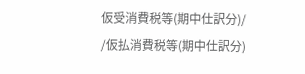仮受消費税等(期中仕訳分)/
/仮払消費税等(期中仕訳分)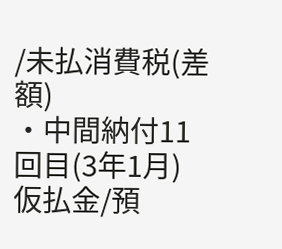/未払消費税(差額)
・中間納付11回目(3年1月)
仮払金/預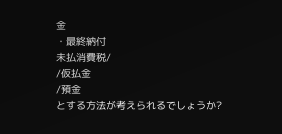金
・最終納付
未払消費税/
/仮払金
/預金
とする方法が考えられるでしょうか?